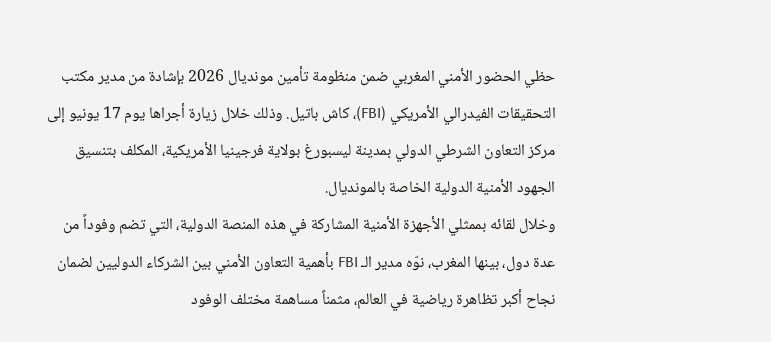حظي الحضور الأمني المغربي ضمن منظومة تأمين مونديال 2026 بإشادة من مدير مكتب التحقيقات الفيدرالي الأمريكي (FBI)، كاش باتيل. وذلك خلال زيارة أجراها يوم 17 يونيو إلى مركز التعاون الشرطي الدولي بمدينة ليسبورغ بولاية فرجينيا الأمريكية، المكلف بتنسيق الجهود الأمنية الدولية الخاصة بالمونديال.
وخلال لقائه بممثلي الأجهزة الأمنية المشاركة في هذه المنصة الدولية، التي تضم وفوداً من عدة دول، بينها المغرب، نوّه مدير الـ FBI بأهمية التعاون الأمني بين الشركاء الدوليين لضمان نجاح أكبر تظاهرة رياضية في العالم، مثمناً مساهمة مختلف الوفود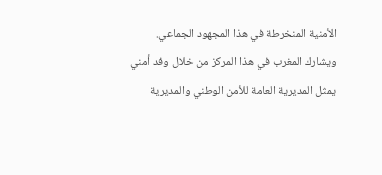الأمنية المنخرطة في هذا المجهود الجماعي.
ويشارك المغرب في هذا المركز من خلال وفد أمني يمثل المديرية العامة للأمن الوطني والمديرية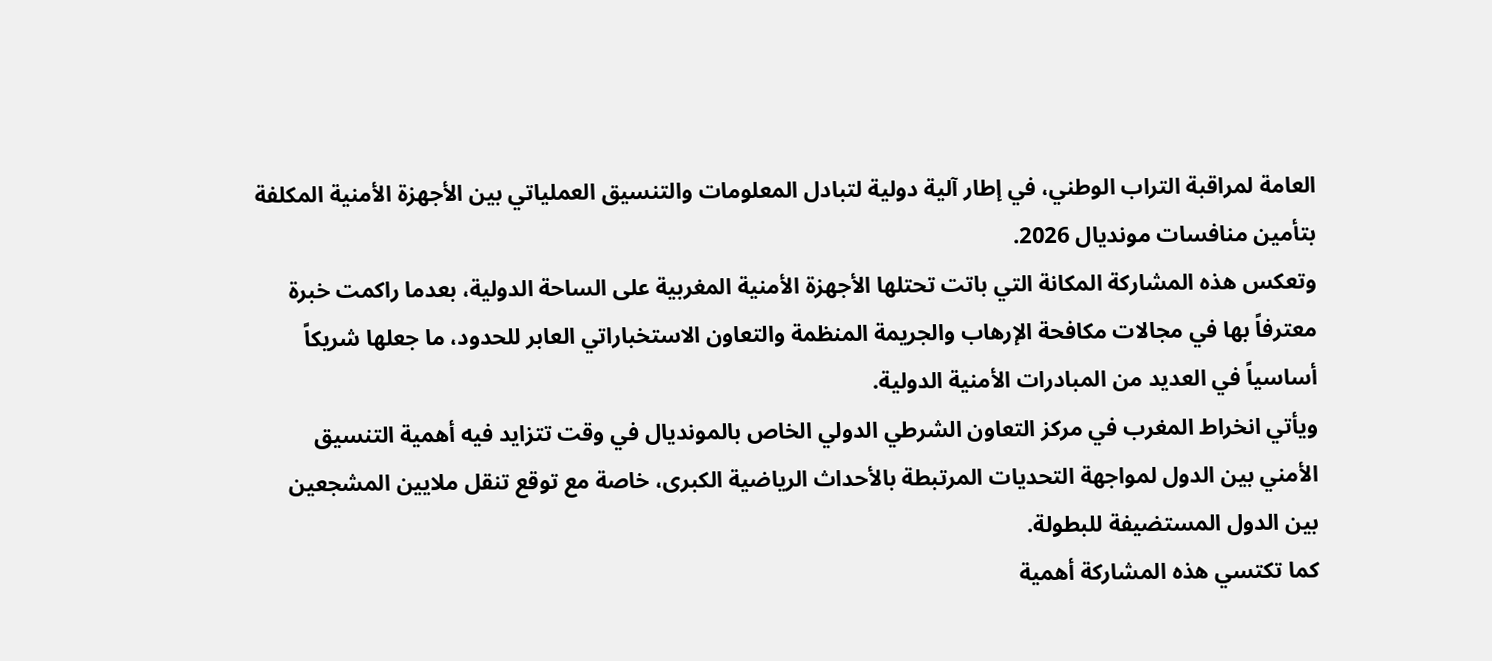العامة لمراقبة التراب الوطني، في إطار آلية دولية لتبادل المعلومات والتنسيق العملياتي بين الأجهزة الأمنية المكلفة بتأمين منافسات مونديال 2026.
وتعكس هذه المشاركة المكانة التي باتت تحتلها الأجهزة الأمنية المغربية على الساحة الدولية، بعدما راكمت خبرة معترفاً بها في مجالات مكافحة الإرهاب والجريمة المنظمة والتعاون الاستخباراتي العابر للحدود، ما جعلها شريكاً أساسياً في العديد من المبادرات الأمنية الدولية.
ويأتي انخراط المغرب في مركز التعاون الشرطي الدولي الخاص بالمونديال في وقت تتزايد فيه أهمية التنسيق الأمني بين الدول لمواجهة التحديات المرتبطة بالأحداث الرياضية الكبرى، خاصة مع توقع تنقل ملايين المشجعين بين الدول المستضيفة للبطولة.
كما تكتسي هذه المشاركة أهمية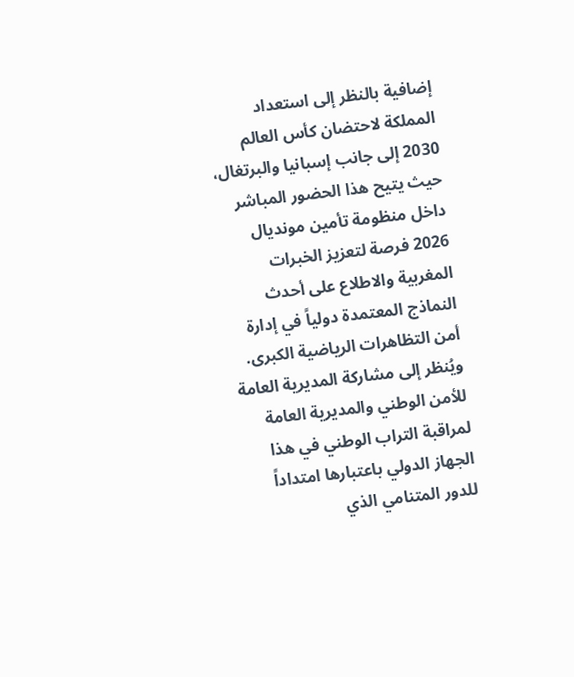إضافية بالنظر إلى استعداد المملكة لاحتضان كأس العالم 2030 إلى جانب إسبانيا والبرتغال، حيث يتيح هذا الحضور المباشر داخل منظومة تأمين مونديال 2026 فرصة لتعزيز الخبرات المغربية والاطلاع على أحدث النماذج المعتمدة دولياً في إدارة أمن التظاهرات الرياضية الكبرى.
ويُنظر إلى مشاركة المديرية العامة للأمن الوطني والمديرية العامة لمراقبة التراب الوطني في هذا الجهاز الدولي باعتبارها امتداداً للدور المتنامي الذي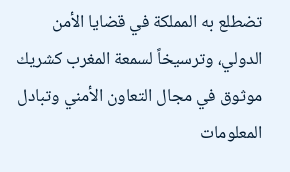تضطلع به المملكة في قضايا الأمن الدولي، وترسيخاً لسمعة المغرب كشريك موثوق في مجال التعاون الأمني وتبادل المعلومات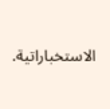الاستخباراتية.